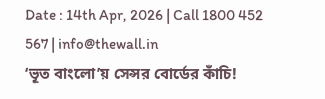Date : 14th Apr, 2026 | Call 1800 452 567 | info@thewall.in
‘ভূত বাংলো’য় সেন্সর বোর্ডের কাঁচি!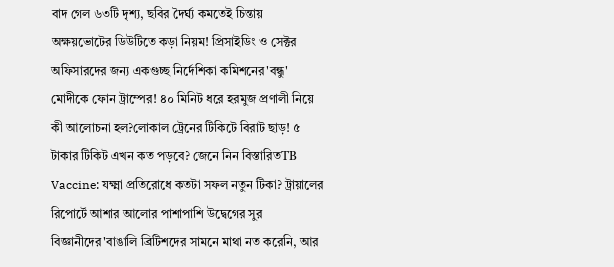বাদ গেল ৬৩টি দৃশ্য, ছবির দৈর্ঘ্য কমতেই চিন্তায় অক্ষয়ভোটের ডিউটিতে কড়া নিয়ম! প্রিসাইডিং ও সেক্টর অফিসারদের জন্য একগুচ্ছ নির্দেশিকা কমিশনের'বন্ধু' মোদীকে ফোন ট্রাম্পের! ৪০ মিনিট ধরে হরমুজ প্রণালী নিয়ে কী আলোচনা হল?লোকাল ট্রেনের টিকিটে বিরাট ছাড়! ৫ টাকার টিকিট এখন কত পড়বে? জেনে নিন বিস্তারিতTB Vaccine: যক্ষ্মা প্রতিরোধে কতটা সফল নতুন টিকা? ট্রায়ালের রিপোর্টে আশার আলোর পাশাপাশি উদ্বেগের সুর বিজ্ঞানীদের'বাঙালি ব্রিটিশদের সামনে মাথা নত করেনি, আর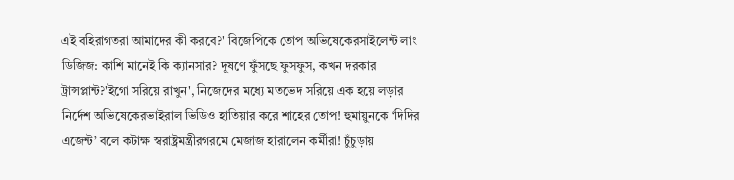এই বহিরাগতরা আমাদের কী করবে?' বিজেপিকে তোপ অভিষেকেরসাইলেন্ট লাং ডিজিজ: কাশি মানেই কি ক্যানসার? দূষণে ফুঁসছে ফুসফুস, কখন দরকার ট্রান্সপ্লান্ট?'ইগো সরিয়ে রাখুন', নিজেদের মধ্যে মতভেদ সরিয়ে এক হয়ে লড়ার নির্দেশ অভিষেকেরভাইরাল ভিডিও হাতিয়ার করে শাহের তোপ! হুমায়ুনকে ‘দিদির এজেন্ট’ বলে কটাক্ষ স্বরাষ্ট্রমন্ত্রীরগরমে মেজাজ হারালেন কর্মীরা! চুঁচুড়ায়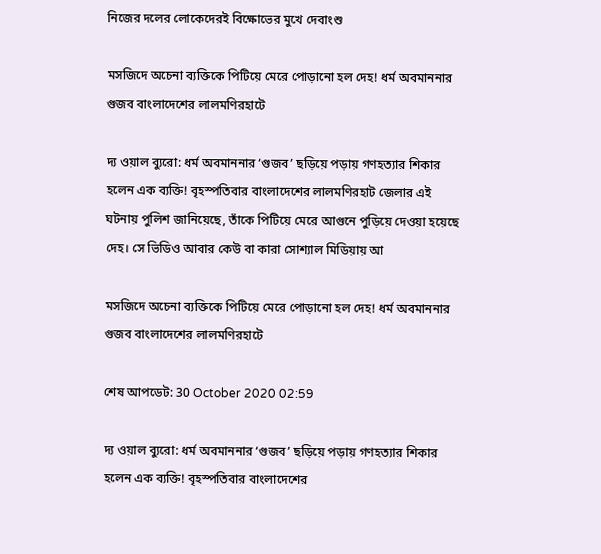নিজের দলের লোকেদেরই বিক্ষোভের মুখে দেবাংশু

মসজিদে অচেনা ব্যক্তিকে পিটিয়ে মেরে পোড়ানো হল দেহ! ধর্ম অবমাননার গুজব বাংলাদেশের লালমণিরহাটে

দ্য ওয়াল ব্যুরো: ধর্ম অবমাননার ‘গুজব’ ছড়িয়ে পড়ায় গণহত্যার শিকার হলেন এক ব্যক্তি! বৃহস্পতিবার বাংলাদেশের লালমণিরহাট জেলার এই ঘটনায় পুলিশ জানিয়েছে, তাঁকে পিটিয়ে মেরে আগুনে পুড়িয়ে দেওয়া হয়েছে দেহ। সে ভিডিও আবার কেউ বা কারা সোশ্যাল মিডিয়ায় আ

মসজিদে অচেনা ব্যক্তিকে পিটিয়ে মেরে পোড়ানো হল দেহ! ধর্ম অবমাননার গুজব বাংলাদেশের লালমণিরহাটে

শেষ আপডেট: 30 October 2020 02:59

দ্য ওয়াল ব্যুরো: ধর্ম অবমাননার ‘গুজব’ ছড়িয়ে পড়ায় গণহত্যার শিকার হলেন এক ব্যক্তি! বৃহস্পতিবার বাংলাদেশের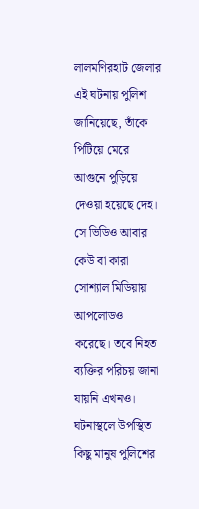লালমণিরহাট জেলার এই ঘটনায় পুলিশ জানিয়েছে, তাঁকে পিটিয়ে মেরে আগুনে পুড়িয়ে দেওয়া হয়েছে দেহ। সে ভিডিও আবার কেউ বা কারা সোশ্যাল মিডিয়ায় আপলোডও করেছে। তবে নিহত ব্যক্তির পরিচয় জানা যায়নি এখনও। ঘটনাস্থলে উপস্থিত কিছু মানুষ পুলিশের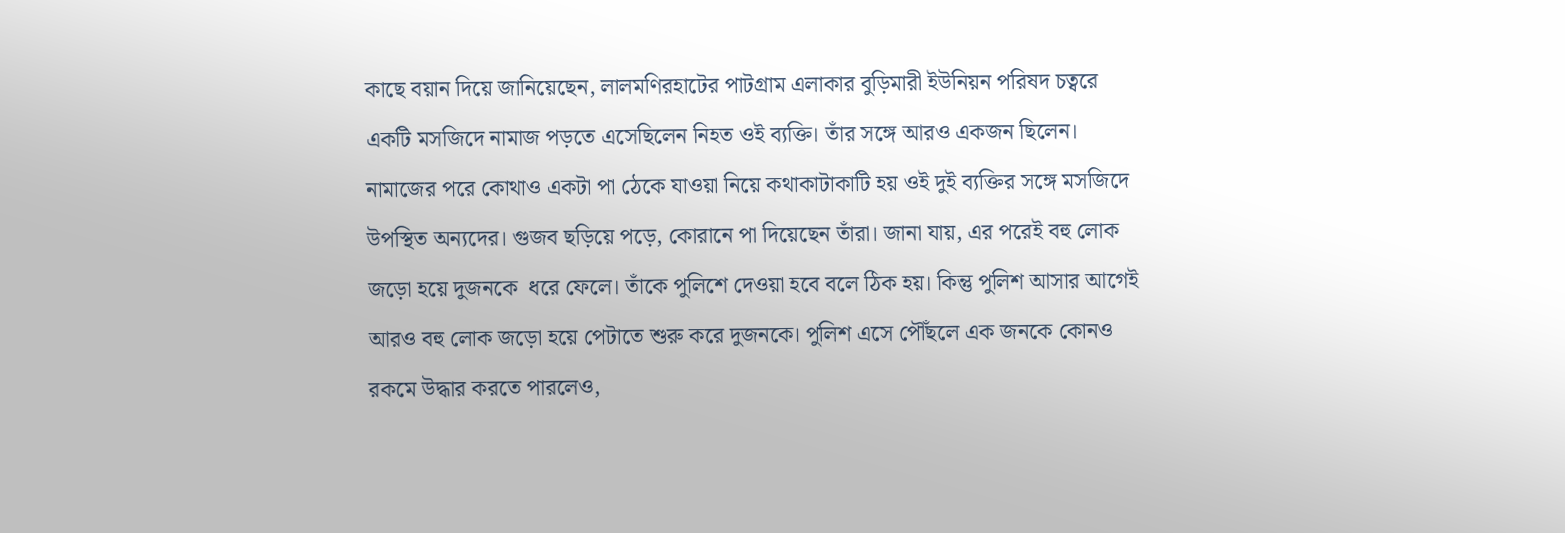কাছে বয়ান দিয়ে জানিয়েছেন, লালমণিরহাটের পাটগ্রাম এলাকার বুড়িমারী ইউনিয়ন পরিষদ চত্বরে একটি মসজিদে নামাজ পড়তে এসেছিলেন নিহত ওই ব্যক্তি। তাঁর সঙ্গে আরও একজন ছিলেন। নামাজের পরে কোথাও একটা পা ঠেকে যাওয়া নিয়ে কথাকাটাকাটি হয় ওই দুই ব্যক্তির সঙ্গে মসজিদে উপস্থিত অন্যদের। গুজব ছড়িয়ে পড়ে, কোরানে পা দিয়েছেন তাঁরা। জানা যায়, এর পরেই বহু লোক জড়ো হয়ে দুজনকে  ধরে ফেলে। তাঁকে পুলিশে দেওয়া হবে বলে ঠিক হয়। কিন্তু পুলিশ আসার আগেই আরও বহু লোক জড়ো হয়ে পেটাতে শুরু করে দুজনকে। পুলিশ এসে পৌঁছলে এক জনকে কোনও রকমে উদ্ধার করতে পারলেও,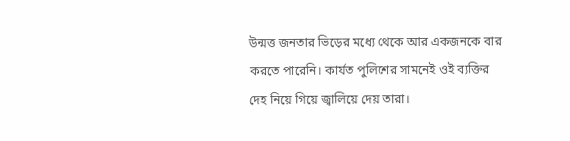উন্মত্ত জনতার ভিড়ের মধ্যে থেকে আর একজনকে বার করতে পারেনি। কার্যত পুলিশের সামনেই ওই ব্যক্তির দেহ নিয়ে গিয়ে জ্বালিয়ে দেয় তারা।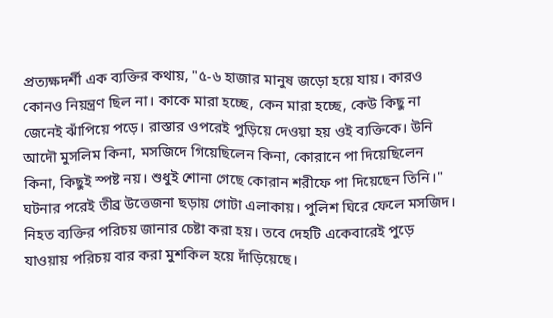প্রত্যক্ষদর্শী এক ব্যক্তির কথায়, "৫-৬ হাজার মানুষ জড়ো হয়ে যায়। কারও কোনও নিয়ন্ত্রণ ছিল না। কাকে মারা হচ্ছে, কেন মারা হচ্ছে, কেউ কিছু না জেনেই ঝাঁপিয়ে পড়ে। রাস্তার ওপরেই পুড়িয়ে দেওয়া হয় ওই ব্যক্তিকে। উনি আদৌ মুসলিম কিনা, মসজিদে গিয়েছিলেন কিনা, কোরানে পা দিয়েছিলেন কিনা, কিছুই স্পষ্ট নয়। শুধুই শোনা গেছে কোরান শরীফে পা দিয়েছেন তিনি।" ঘটনার পরেই তীব্র উত্তেজনা ছড়ায় গোটা এলাকায়। পুলিশ ঘিরে ফেলে মসজিদ। নিহত ব্যক্তির পরিচয় জানার চেষ্টা করা হয়। তবে দেহটি একেবারেই পুড়ে যাওয়ায় পরিচয় বার করা মুশকিল হয়ে দাঁড়িয়েছে।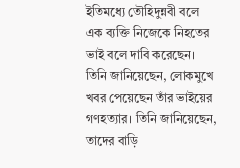ইতিমধ্যে তৌহিদুন্নবী বলে এক ব্যক্তি নিজেকে নিহতের ভাই বলে দাবি করেছেন। তিনি জানিয়েছেন, লোকমুখে খবর পেয়েছেন তাঁর ভাইয়ের গণহত্যার। তিনি জানিয়েছেন, তাদের বাড়ি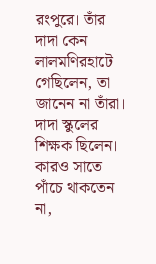রংপুরে। তাঁর দাদা কেন লালমণিরহাটে গেছিলেন, তা জানেন না তাঁরা। দাদা স্কুলের শিক্ষক ছিলেন। কারও সাতে পাঁচে থাকতেন না,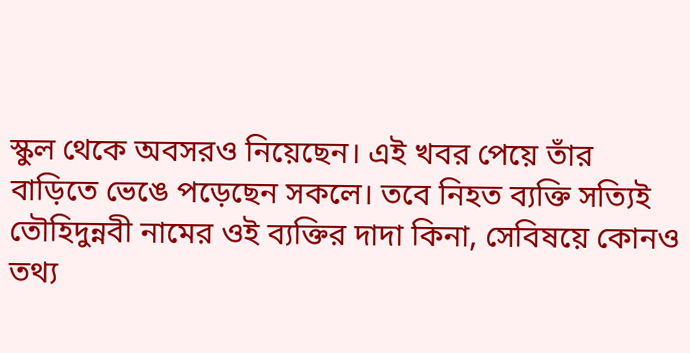স্কুল থেকে অবসরও নিয়েছেন। এই খবর পেয়ে তাঁর বাড়িতে ভেঙে পড়েছেন সকলে। তবে নিহত ব্যক্তি সত্যিই তৌহিদুন্নবী নামের ওই ব্যক্তির দাদা কিনা, সেবিষয়ে কোনও তথ্য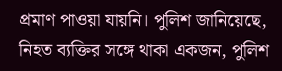প্রমাণ পাওয়া যায়নি। পুলিশ জানিয়েছে, নিহত ব্যক্তির সঙ্গে থাকা একজন, পুলিশ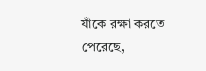যাঁকে রক্ষা করতে পেরেছে,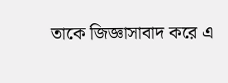তাকে জিজ্ঞাসাবাদ করে এ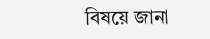বিষয়ে জানা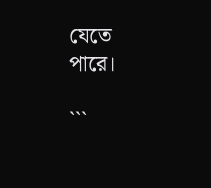যেতে পারে।

```